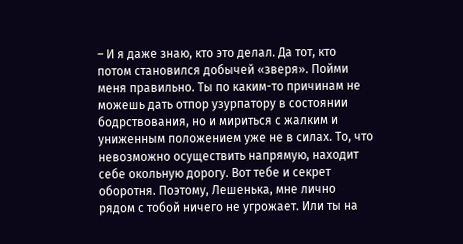– И я даже знаю, кто это делал. Да тот, кто потом становился добычей «зверя». Пойми меня правильно. Ты по каким-то причинам не можешь дать отпор узурпатору в состоянии бодрствования, но и мириться с жалким и униженным положением уже не в силах. То, что невозможно осуществить напрямую, находит себе окольную дорогу. Вот тебе и секрет оборотня. Поэтому, Лешенька, мне лично рядом с тобой ничего не угрожает. Или ты на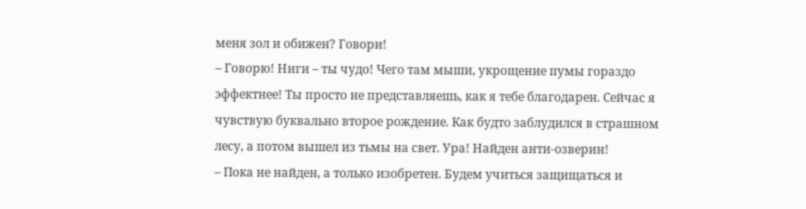меня зол и обижен? Говори!
– Говорю! Ниги – ты чудо! Чего там мыши, укрощение пумы гораздо эффектнее! Ты просто не представляешь, как я тебе благодарен. Сейчас я чувствую буквально второе рождение. Как будто заблудился в страшном лесу, а потом вышел из тьмы на свет. Ура! Найден анти-озверин!
– Пока не найден, а только изобретен. Будем учиться защищаться и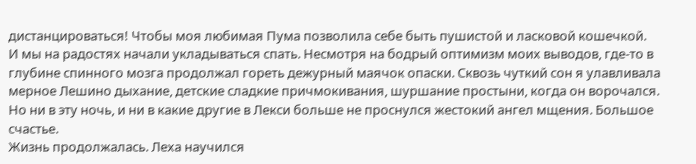дистанцироваться! Чтобы моя любимая Пума позволила себе быть пушистой и ласковой кошечкой.
И мы на радостях начали укладываться спать. Несмотря на бодрый оптимизм моих выводов, где-то в глубине спинного мозга продолжал гореть дежурный маячок опаски. Сквозь чуткий сон я улавливала мерное Лешино дыхание, детские сладкие причмокивания, шуршание простыни, когда он ворочался. Но ни в эту ночь, и ни в какие другие в Лекси больше не проснулся жестокий ангел мщения. Большое счастье.
Жизнь продолжалась. Леха научился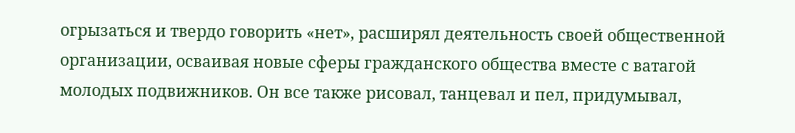огрызаться и твердо говорить «нет», расширял деятельность своей общественной организации, осваивая новые сферы гражданского общества вместе с ватагой молодых подвижников. Он все также рисовал, танцевал и пел, придумывал,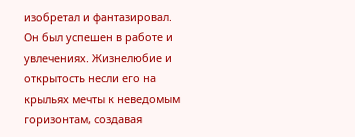изобретал и фантазировал. Он был успешен в работе и увлечениях. Жизнелюбие и открытость несли его на крыльях мечты к неведомым горизонтам, создавая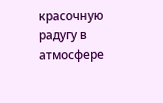красочную радугу в атмосфере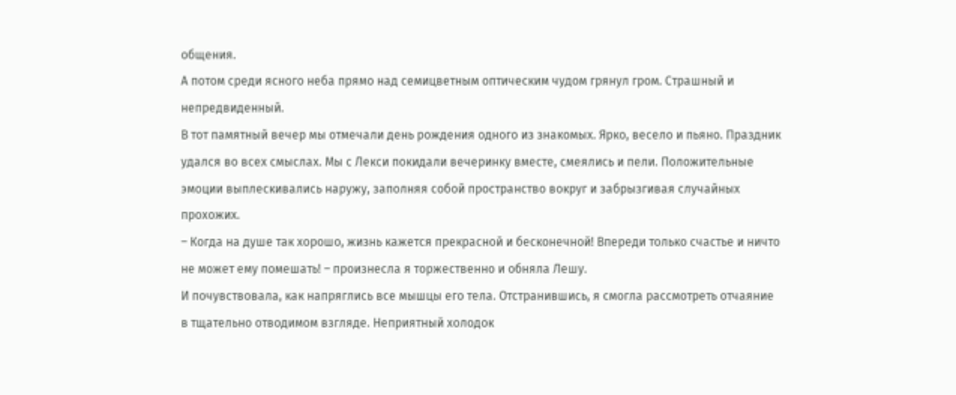общения.
А потом среди ясного неба прямо над семицветным оптическим чудом грянул гром. Страшный и непредвиденный.
В тот памятный вечер мы отмечали день рождения одного из знакомых. Ярко, весело и пьяно. Праздник удался во всех смыслах. Мы с Лекси покидали вечеринку вместе, смеялись и пели. Положительные эмоции выплескивались наружу, заполняя собой пространство вокруг и забрызгивая случайных прохожих.
– Когда на душе так хорошо, жизнь кажется прекрасной и бесконечной! Впереди только счастье и ничто не может ему помешать! – произнесла я торжественно и обняла Лешу.
И почувствовала, как напряглись все мышцы его тела. Отстранившись, я смогла рассмотреть отчаяние в тщательно отводимом взгляде. Неприятный холодок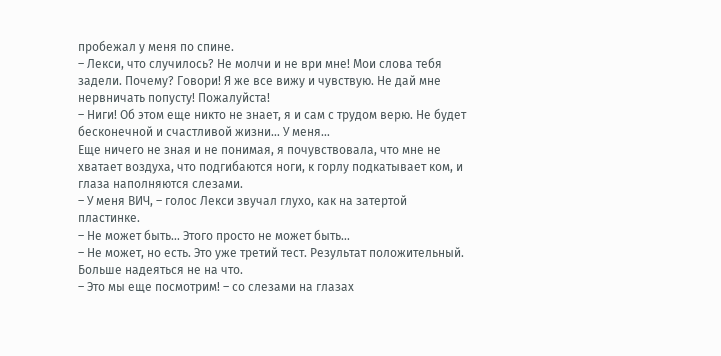пробежал у меня по спине.
– Лекси, что случилось? Не молчи и не ври мне! Мои слова тебя задели. Почему? Говори! Я же все вижу и чувствую. Не дай мне нервничать попусту! Пожалуйста!
– Ниги! Об этом еще никто не знает, я и сам с трудом верю. Не будет бесконечной и счастливой жизни… У меня…
Еще ничего не зная и не понимая, я почувствовала, что мне не хватает воздуха, что подгибаются ноги, к горлу подкатывает ком, и глаза наполняются слезами.
– У меня ВИЧ, – голос Лекси звучал глухо, как на затертой пластинке.
– Не может быть… Этого просто не может быть…
– Не может, но есть. Это уже третий тест. Результат положительный. Больше надеяться не на что.
– Это мы еще посмотрим! – со слезами на глазах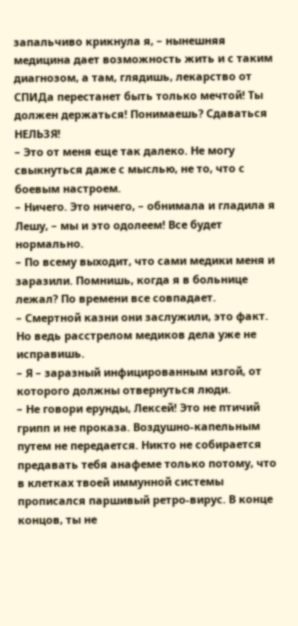запальчиво крикнула я, – нынешняя медицина дает возможность жить и с таким диагнозом, а там, глядишь, лекарство от СПИДа перестанет быть только мечтой! Ты должен держаться! Понимаешь? Сдаваться НЕЛЬЗЯ!
– Это от меня еще так далеко. Не могу свыкнуться даже с мыслью, не то, что с боевым настроем.
– Ничего. Это ничего, – обнимала и гладила я Лешу, – мы и это одолеем! Все будет нормально.
– По всему выходит, что сами медики меня и заразили. Помнишь, когда я в больнице лежал? По времени все совпадает.
– Смертной казни они заслужили, это факт. Но ведь расстрелом медиков дела уже не исправишь.
– Я – заразный инфицированным изгой, от которого должны отвернуться люди.
– Не говори ерунды, Лексей! Это не птичий грипп и не проказа. Воздушно-капельным путем не передается. Никто не собирается предавать тебя анафеме только потому, что в клетках твоей иммунной системы прописался паршивый ретро-вирус. В конце концов, ты не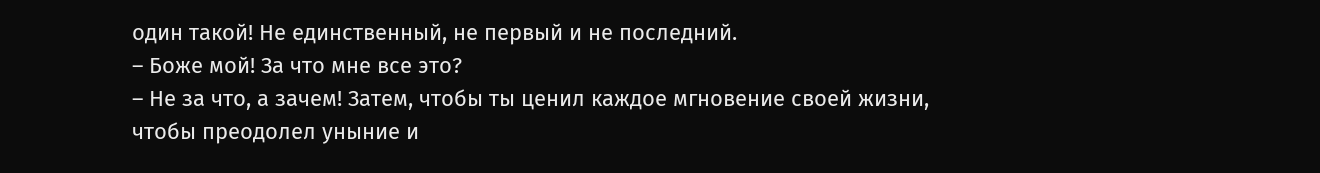один такой! Не единственный, не первый и не последний.
– Боже мой! За что мне все это?
– Не за что, а зачем! Затем, чтобы ты ценил каждое мгновение своей жизни, чтобы преодолел уныние и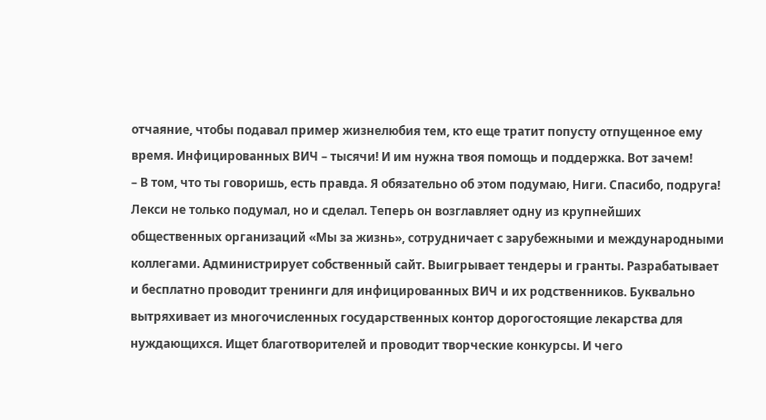отчаяние, чтобы подавал пример жизнелюбия тем, кто еще тратит попусту отпущенное ему время. Инфицированных ВИЧ – тысячи! И им нужна твоя помощь и поддержка. Вот зачем!
– В том, что ты говоришь, есть правда. Я обязательно об этом подумаю, Ниги. Спасибо, подруга!
Лекси не только подумал, но и сделал. Теперь он возглавляет одну из крупнейших общественных организаций «Мы за жизнь», сотрудничает с зарубежными и международными коллегами. Администрирует собственный сайт. Выигрывает тендеры и гранты. Разрабатывает и бесплатно проводит тренинги для инфицированных ВИЧ и их родственников. Буквально вытряхивает из многочисленных государственных контор дорогостоящие лекарства для нуждающихся. Ищет благотворителей и проводит творческие конкурсы. И чего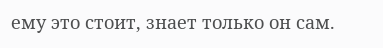ему это стоит, знает только он сам.